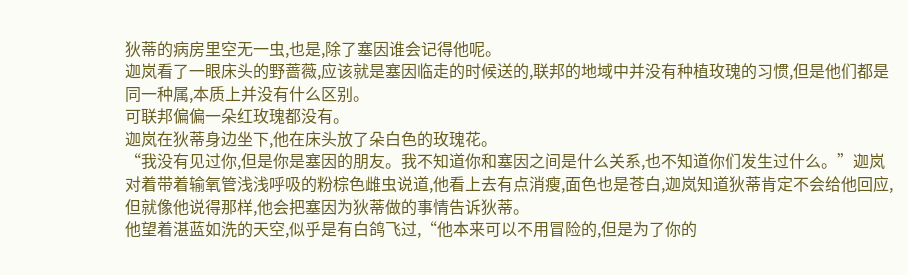狄蒂的病房里空无一虫,也是,除了塞因谁会记得他呢。
迦岚看了一眼床头的野蔷薇,应该就是塞因临走的时候送的,联邦的地域中并没有种植玫瑰的习惯,但是他们都是同一种属,本质上并没有什么区别。
可联邦偏偏一朵红玫瑰都没有。
迦岚在狄蒂身边坐下,他在床头放了朵白色的玫瑰花。
“我没有见过你,但是你是塞因的朋友。我不知道你和塞因之间是什么关系,也不知道你们发生过什么。”迦岚对着带着输氧管浅浅呼吸的粉棕色雌虫说道,他看上去有点消瘦,面色也是苍白,迦岚知道狄蒂肯定不会给他回应,但就像他说得那样,他会把塞因为狄蒂做的事情告诉狄蒂。
他望着湛蓝如洗的天空,似乎是有白鸽飞过,“他本来可以不用冒险的,但是为了你的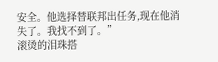安全。他选择替联邦出任务,现在他消失了。我找不到了。”
滚烫的泪珠搭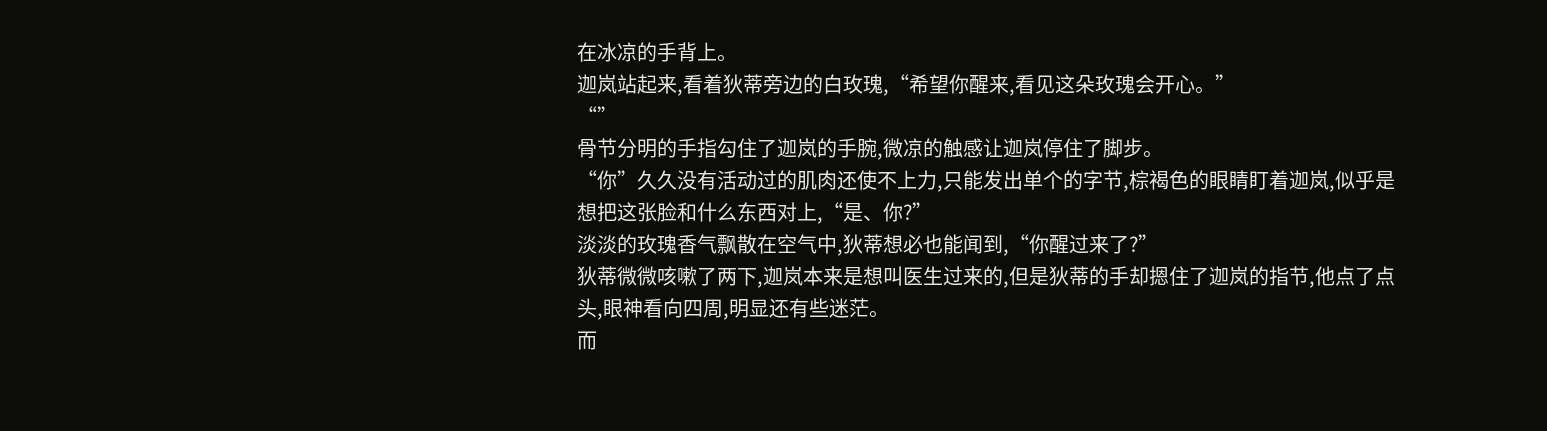在冰凉的手背上。
迦岚站起来,看着狄蒂旁边的白玫瑰,“希望你醒来,看见这朵玫瑰会开心。”
“”
骨节分明的手指勾住了迦岚的手腕,微凉的触感让迦岚停住了脚步。
“你”久久没有活动过的肌肉还使不上力,只能发出单个的字节,棕褐色的眼睛盯着迦岚,似乎是想把这张脸和什么东西对上,“是、你?”
淡淡的玫瑰香气飘散在空气中,狄蒂想必也能闻到,“你醒过来了?”
狄蒂微微咳嗽了两下,迦岚本来是想叫医生过来的,但是狄蒂的手却摁住了迦岚的指节,他点了点头,眼神看向四周,明显还有些迷茫。
而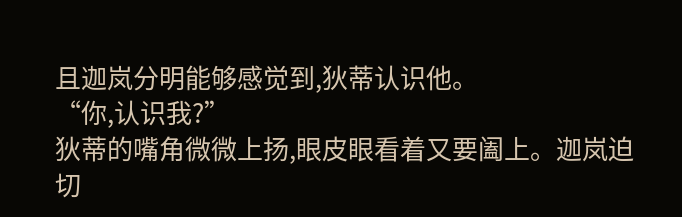且迦岚分明能够感觉到,狄蒂认识他。
“你,认识我?”
狄蒂的嘴角微微上扬,眼皮眼看着又要阖上。迦岚迫切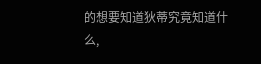的想要知道狄蒂究竟知道什么,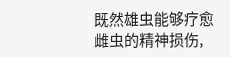既然雄虫能够疗愈雌虫的精神损伤,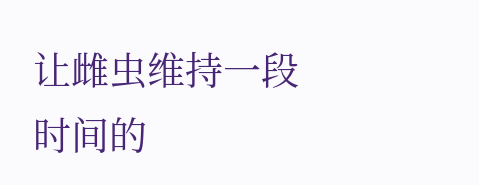让雌虫维持一段时间的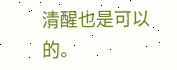清醒也是可以的。